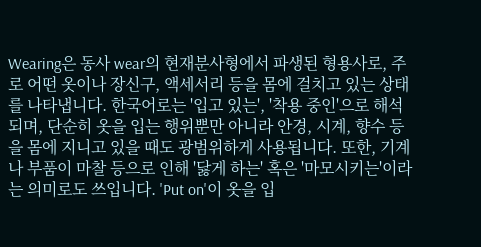Wearing은 동사 wear의 현재분사형에서 파생된 형용사로, 주로 어떤 옷이나 장신구, 액세서리 등을 몸에 걸치고 있는 상태를 나타냅니다. 한국어로는 '입고 있는', '착용 중인'으로 해석되며, 단순히 옷을 입는 행위뿐만 아니라 안경, 시계, 향수 등을 몸에 지니고 있을 때도 광범위하게 사용됩니다. 또한, 기계나 부품이 마찰 등으로 인해 '닳게 하는' 혹은 '마모시키는'이라는 의미로도 쓰입니다. 'Put on'이 옷을 입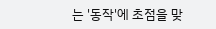는 '동작'에 초점을 맞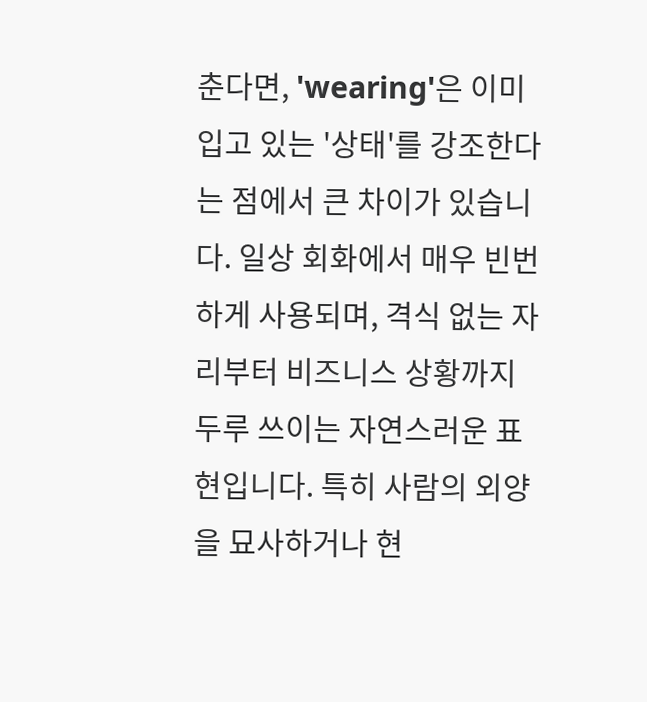춘다면, 'wearing'은 이미 입고 있는 '상태'를 강조한다는 점에서 큰 차이가 있습니다. 일상 회화에서 매우 빈번하게 사용되며, 격식 없는 자리부터 비즈니스 상황까지 두루 쓰이는 자연스러운 표현입니다. 특히 사람의 외양을 묘사하거나 현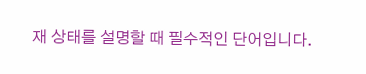재 상태를 설명할 때 필수적인 단어입니다.